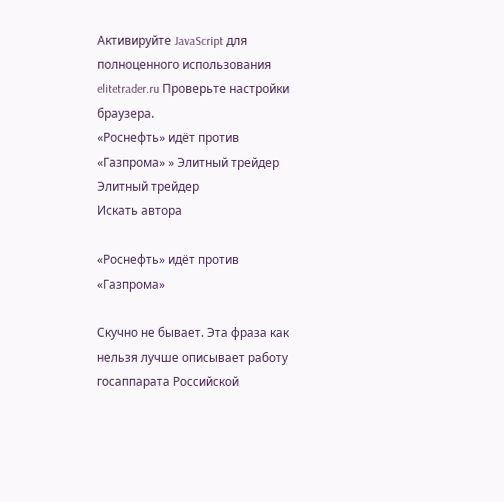Активируйте JavaScript для полноценного использования elitetrader.ru Проверьте настройки браузера.
«Роснефть» идёт против «Газпрома» » Элитный трейдер
Элитный трейдер
Искать автора

«Роснефть» идёт против «Газпрома»

Скучно не бывает. Эта фраза как нельзя лучше описывает работу госаппарата Российской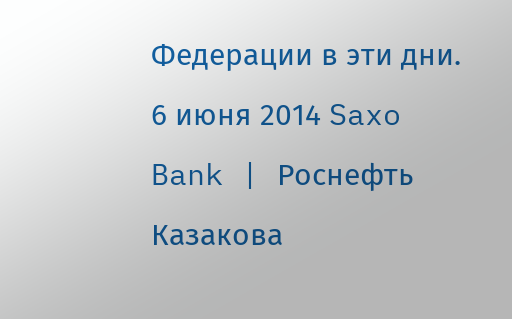Федерации в эти дни.
6 июня 2014 Saxo Bank | Роснефть Казакова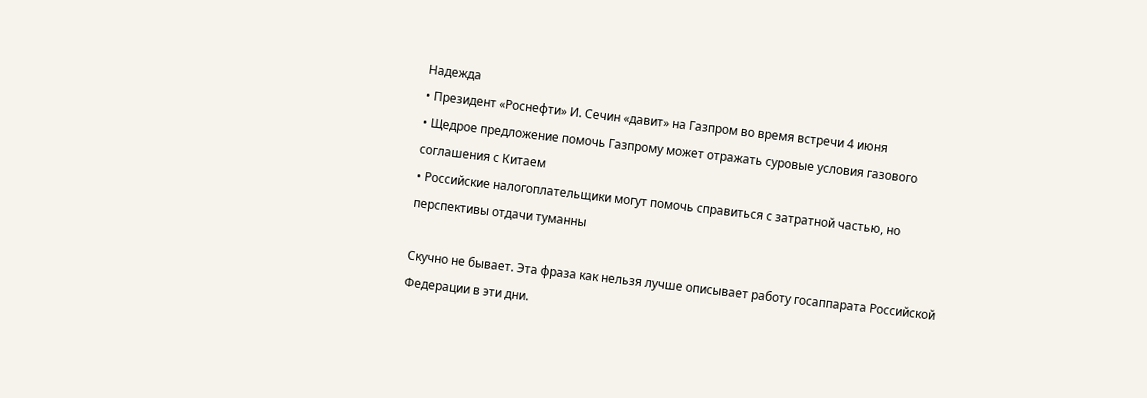Надежда
• Президент «Роснефти» И. Сечин «давит» на Газпром во время встречи 4 июня
• Щедрое предложение помочь Газпрому может отражать суровые условия газового соглашения с Китаем
• Российские налогоплательщики могут помочь справиться с затратной частью, но перспективы отдачи туманны

Скучно не бывает. Эта фраза как нельзя лучше описывает работу госаппарата Российской Федерации в эти дни.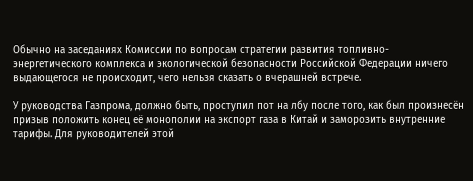Обычно на заседаниях Комиссии по вопросам стратегии развития топливно-энергетического комплекса и экологической безопасности Российской Федерации ничего выдающегося не происходит, чего нельзя сказать о вчерашней встрече.

У руководства Газпрома, должно быть, проступил пот на лбу после того, как был произнесён призыв положить конец её монополии на экспорт газа в Китай и заморозить внутренние тарифы. Для руководителей этой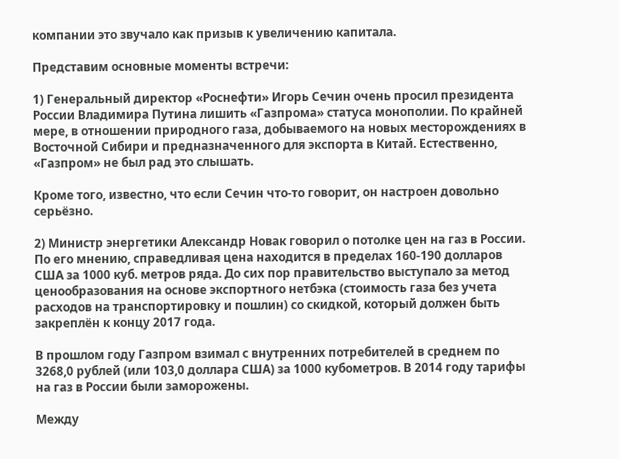компании это звучало как призыв к увеличению капитала.

Представим основные моменты встречи:

1) Генеральный директор «Роснефти» Игорь Сечин очень просил президента России Владимира Путина лишить «Газпрома» статуса монополии. По крайней мере, в отношении природного газа, добываемого на новых месторождениях в Восточной Сибири и предназначенного для экспорта в Китай. Естественно, «Газпром» не был рад это слышать.

Кроме того, известно, что если Сечин что-то говорит, он настроен довольно серьёзно.

2) Министр энергетики Александр Новак говорил о потолке цен на газ в России. По его мнению, справедливая цена находится в пределах 160-190 долларов США за 1000 куб. метров ряда. До сих пор правительство выступало за метод ценообразования на основе экспортного нетбэка (стоимость газа без учета расходов на транспортировку и пошлин) со скидкой, который должен быть закреплён к концу 2017 года.

В прошлом году Газпром взимал с внутренних потребителей в среднем по 3268,0 рублей (или 103,0 доллара США) за 1000 кубометров. В 2014 году тарифы на газ в России были заморожены.

Между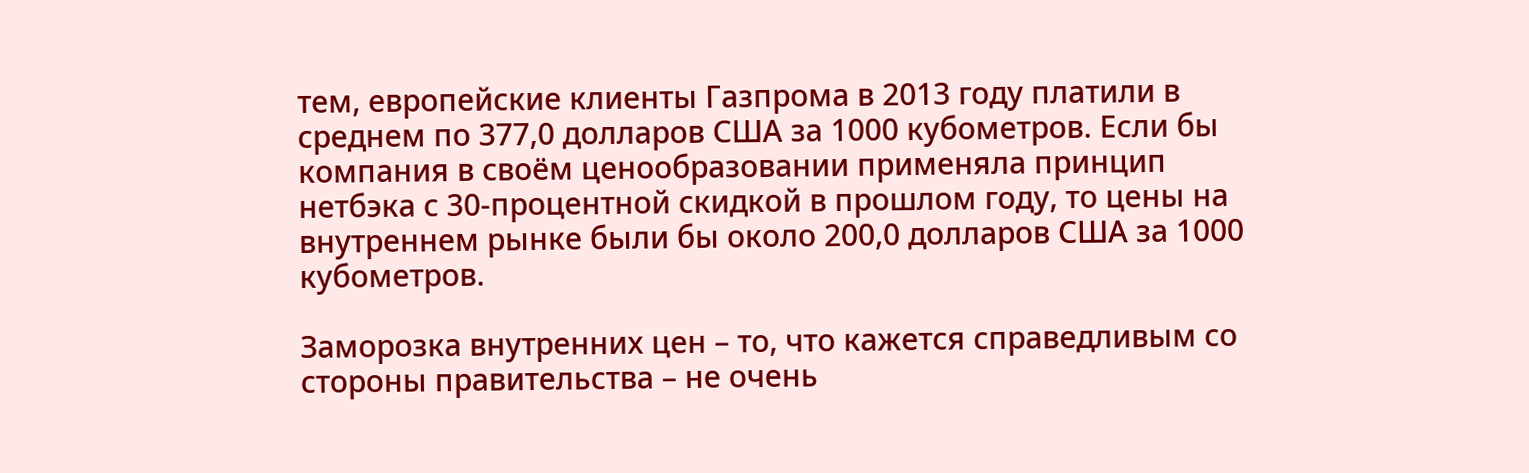тем, европейские клиенты Газпрома в 2013 году платили в среднем по 377,0 долларов США за 1000 кубометров. Если бы компания в своём ценообразовании применяла принцип нетбэка с 30-процентной скидкой в прошлом году, то цены на внутреннем рынке были бы около 200,0 долларов США за 1000 кубометров.

Заморозка внутренних цен – то, что кажется справедливым со стороны правительства – не очень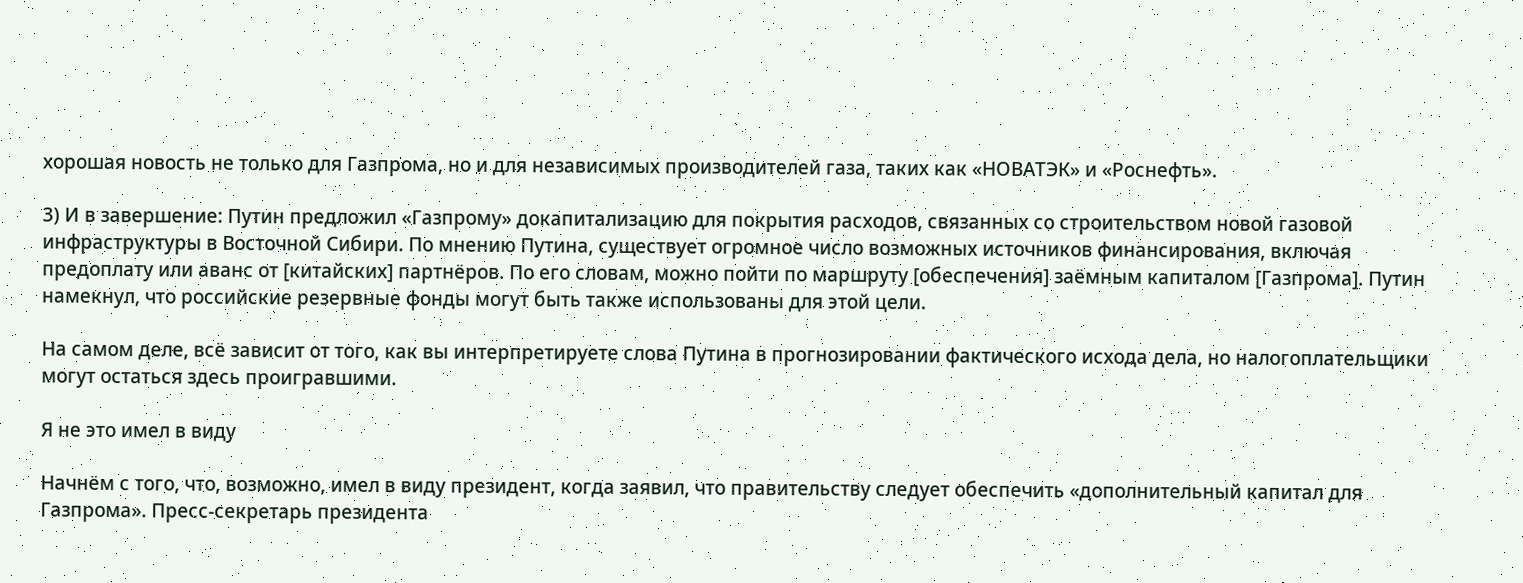хорошая новость не только для Газпрома, но и для независимых производителей газа, таких как «НОВАТЭК» и «Роснефть».

3) И в завершение: Путин предложил «Газпрому» докапитализацию для покрытия расходов, связанных со строительством новой газовой инфраструктуры в Восточной Сибири. По мнению Путина, существует огромное число возможных источников финансирования, включая предоплату или аванс от [китайских] партнёров. По его словам, можно пойти по маршруту [обеспечения] заёмным капиталом [Газпрома]. Путин намекнул, что российские резервные фонды могут быть также использованы для этой цели.

На самом деле, всё зависит от того, как вы интерпретируете слова Путина в прогнозировании фактического исхода дела, но налогоплательщики могут остаться здесь проигравшими.

Я не это имел в виду

Начнём с того, что, возможно, имел в виду президент, когда заявил, что правительству следует обеспечить «дополнительный капитал для Газпрома». Пресс-секретарь президента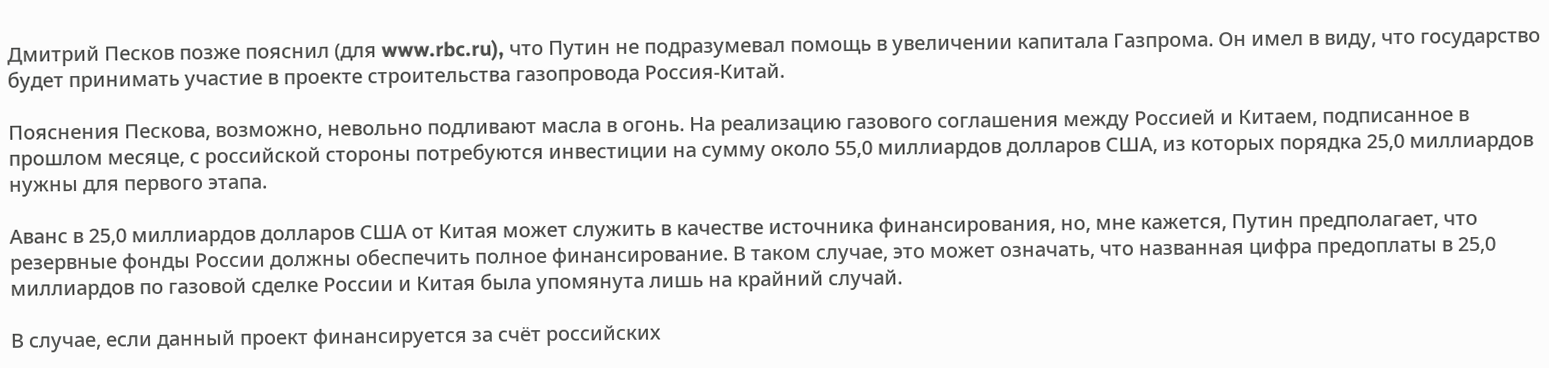Дмитрий Песков позже пояснил (для www.rbc.ru), что Путин не подразумевал помощь в увеличении капитала Газпрома. Он имел в виду, что государство будет принимать участие в проекте строительства газопровода Россия-Китай.

Пояснения Пескова, возможно, невольно подливают масла в огонь. На реализацию газового соглашения между Россией и Китаем, подписанное в прошлом месяце, с российской стороны потребуются инвестиции на сумму около 55,0 миллиардов долларов США, из которых порядка 25,0 миллиардов нужны для первого этапа.

Аванс в 25,0 миллиардов долларов США от Китая может служить в качестве источника финансирования, но, мне кажется, Путин предполагает, что резервные фонды России должны обеспечить полное финансирование. В таком случае, это может означать, что названная цифра предоплаты в 25,0 миллиардов по газовой сделке России и Китая была упомянута лишь на крайний случай.

В случае, если данный проект финансируется за счёт российских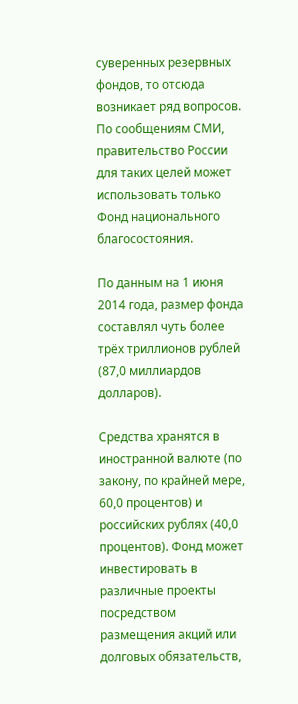суверенных резервных фондов, то отсюда возникает ряд вопросов. По сообщениям СМИ, правительство России для таких целей может использовать только Фонд национального благосостояния.

По данным на 1 июня 2014 года, размер фонда составлял чуть более трёх триллионов рублей (87,0 миллиардов долларов).

Средства хранятся в иностранной валюте (по закону, по крайней мере, 60,0 процентов) и российских рублях (40,0 процентов). Фонд может инвестировать в различные проекты посредством размещения акций или долговых обязательств,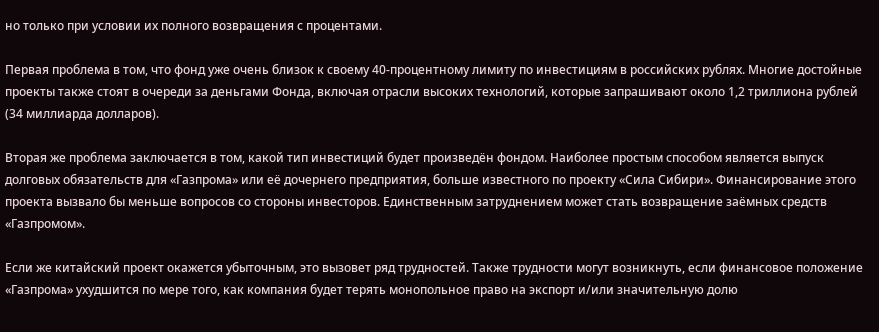но только при условии их полного возвращения с процентами.

Первая проблема в том, что фонд уже очень близок к своему 40-процентному лимиту по инвестициям в российских рублях. Многие достойные проекты также стоят в очереди за деньгами Фонда, включая отрасли высоких технологий, которые запрашивают около 1,2 триллиона рублей (34 миллиарда долларов).

Вторая же проблема заключается в том, какой тип инвестиций будет произведён фондом. Наиболее простым способом является выпуск долговых обязательств для «Газпрома» или её дочернего предприятия, больше известного по проекту «Сила Сибири». Финансирование этого проекта вызвало бы меньше вопросов со стороны инвесторов. Единственным затруднением может стать возвращение заёмных средств «Газпромом».

Если же китайский проект окажется убыточным, это вызовет ряд трудностей. Также трудности могут возникнуть, если финансовое положение «Газпрома» ухудшится по мере того, как компания будет терять монопольное право на экспорт и/или значительную долю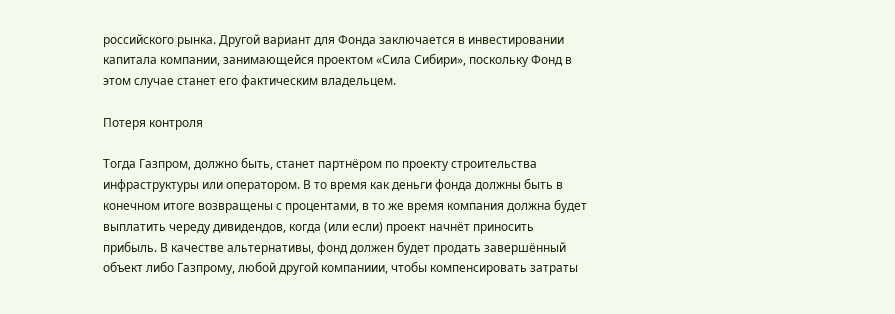российского рынка. Другой вариант для Фонда заключается в инвестировании капитала компании, занимающейся проектом «Сила Сибири», поскольку Фонд в этом случае станет его фактическим владельцем.

Потеря контроля

Тогда Газпром, должно быть, станет партнёром по проекту строительства инфраструктуры или оператором. В то время как деньги фонда должны быть в конечном итоге возвращены с процентами, в то же время компания должна будет выплатить череду дивидендов, когда (или если) проект начнёт приносить прибыль. В качестве альтернативы, фонд должен будет продать завершённый объект либо Газпрому, любой другой компаниии, чтобы компенсировать затраты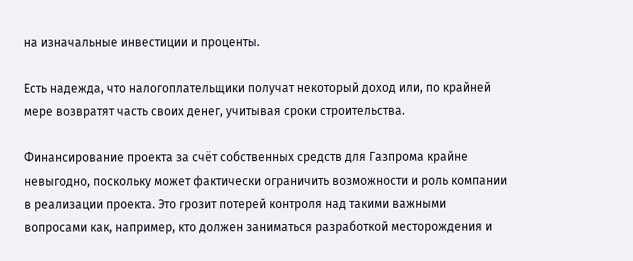на изначальные инвестиции и проценты.

Есть надежда, что налогоплательщики получат некоторый доход или, по крайней мере возвратят часть своих денег, учитывая сроки строительства.

Финансирование проекта за счёт собственных средств для Газпрома крайне невыгодно, поскольку может фактически ограничить возможности и роль компании в реализации проекта. Это грозит потерей контроля над такими важными вопросами как, например, кто должен заниматься разработкой месторождения и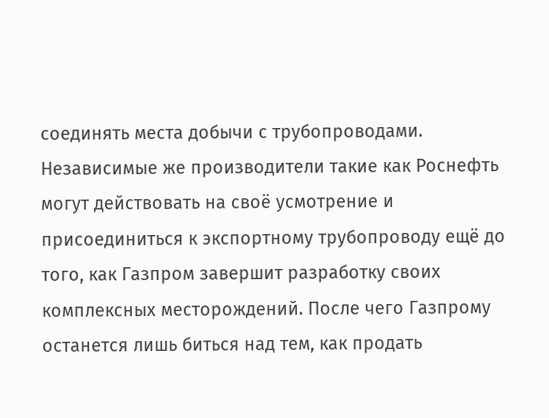соединять места добычи с трубопроводами. Независимые же производители такие как Роснефть могут действовать на своё усмотрение и присоединиться к экспортному трубопроводу ещё до того, как Газпром завершит разработку своих комплексных месторождений. После чего Газпрому останется лишь биться над тем, как продать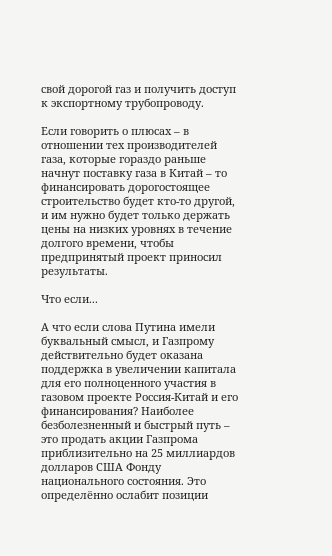свой дорогой газ и получить доступ к экспортному трубопроводу.

Если говорить о плюсах – в отношении тех производителей газа, которые гораздо раньше начнут поставку газа в Китай – то финансировать дорогостоящее строительство будет кто-то другой, и им нужно будет только держать цены на низких уровнях в течение долгого времени, чтобы предпринятый проект приносил результаты.

Что если...

А что если слова Путина имели буквальный смысл, и Газпрому действительно будет оказана поддержка в увеличении капитала для его полноценного участия в газовом проекте Россия-Китай и его финансирования? Наиболее безболезненный и быстрый путь – это продать акции Газпрома приблизительно на 25 миллиардов долларов США Фонду национального состояния. Это определённо ослабит позиции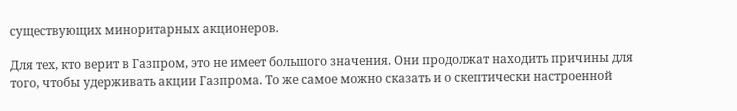существующих миноритарных акционеров.

Для тех, кто верит в Газпром, это не имеет большого значения. Они продолжат находить причины для того, чтобы удерживать акции Газпрома. То же самое можно сказать и о скептически настроенной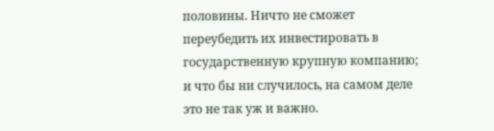половины. Ничто не сможет переубедить их инвестировать в государственную крупную компанию; и что бы ни случилось, на самом деле это не так уж и важно.